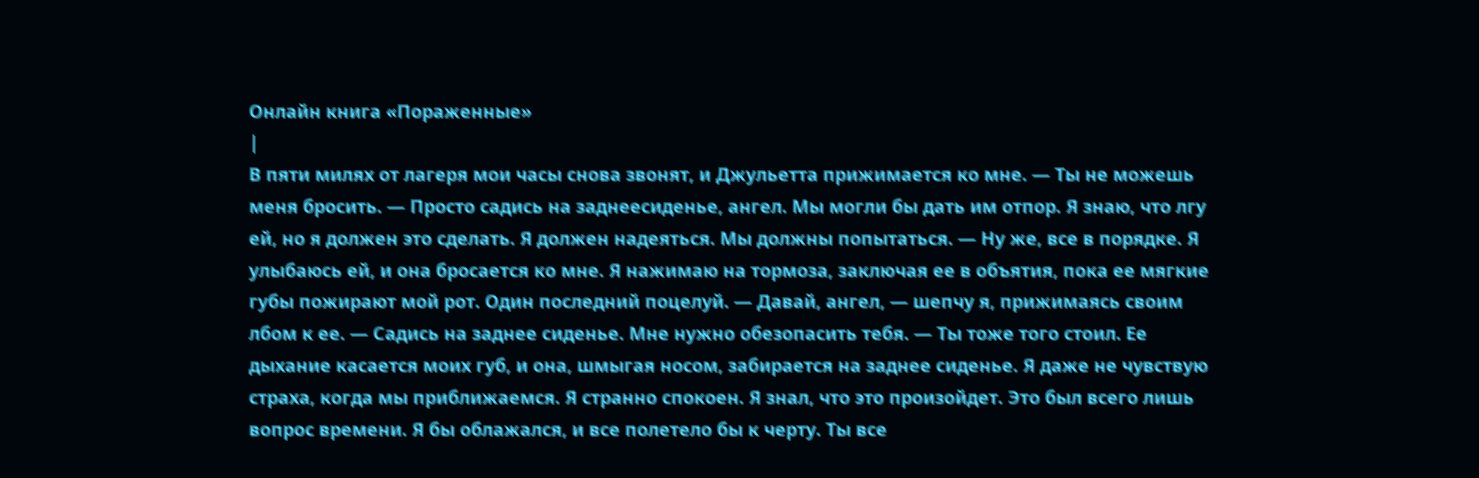Онлайн книга «Пораженные»
|
В пяти милях от лагеря мои часы снова звонят, и Джульетта прижимается ко мне. — Ты не можешь меня бросить. — Просто садись на заднеесиденье, ангел. Мы могли бы дать им отпор. Я знаю, что лгу ей, но я должен это сделать. Я должен надеяться. Мы должны попытаться. — Ну же, все в порядке. Я улыбаюсь ей, и она бросается ко мне. Я нажимаю на тормоза, заключая ее в объятия, пока ее мягкие губы пожирают мой рот. Один последний поцелуй. — Давай, ангел, — шепчу я, прижимаясь своим лбом к ее. — Садись на заднее сиденье. Мне нужно обезопасить тебя. — Ты тоже того стоил. Ее дыхание касается моих губ, и она, шмыгая носом, забирается на заднее сиденье. Я даже не чувствую страха, когда мы приближаемся. Я странно спокоен. Я знал, что это произойдет. Это был всего лишь вопрос времени. Я бы облажался, и все полетело бы к черту. Ты все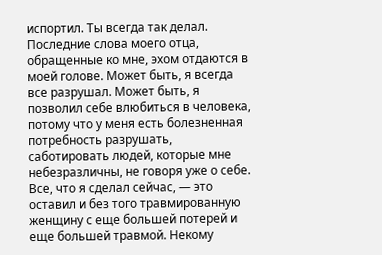испортил. Ты всегда так делал. Последние слова моего отца, обращенные ко мне, эхом отдаются в моей голове. Может быть, я всегда все разрушал. Может быть, я позволил себе влюбиться в человека, потому что у меня есть болезненная потребность разрушать, саботировать людей, которые мне небезразличны, не говоря уже о себе. Все, что я сделал сейчас, — это оставил и без того травмированную женщину с еще большей потерей и еще большей травмой. Некому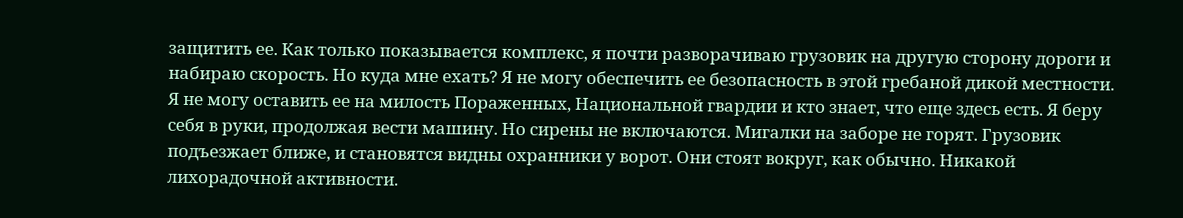защитить ее. Как только показывается комплекс, я почти разворачиваю грузовик на другую сторону дороги и набираю скорость. Но куда мне ехать? Я не могу обеспечить ее безопасность в этой гребаной дикой местности. Я не могу оставить ее на милость Пораженных, Национальной гвардии и кто знает, что еще здесь есть. Я беру себя в руки, продолжая вести машину. Но сирены не включаются. Мигалки на заборе не горят. Грузовик подъезжает ближе, и становятся видны охранники у ворот. Они стоят вокруг, как обычно. Никакой лихорадочной активности.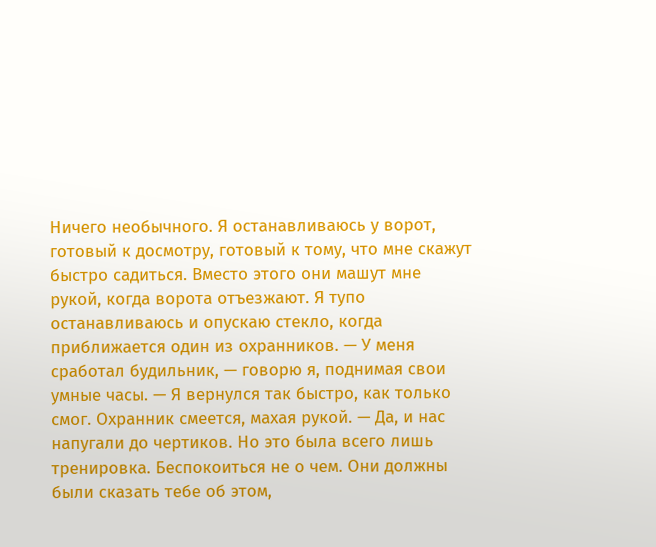Ничего необычного. Я останавливаюсь у ворот, готовый к досмотру, готовый к тому, что мне скажут быстро садиться. Вместо этого они машут мне рукой, когда ворота отъезжают. Я тупо останавливаюсь и опускаю стекло, когда приближается один из охранников. — У меня сработал будильник, — говорю я, поднимая свои умные часы. — Я вернулся так быстро, как только смог. Охранник смеется, махая рукой. — Да, и нас напугали до чертиков. Но это была всего лишь тренировка. Беспокоиться не о чем. Они должны были сказать тебе об этом,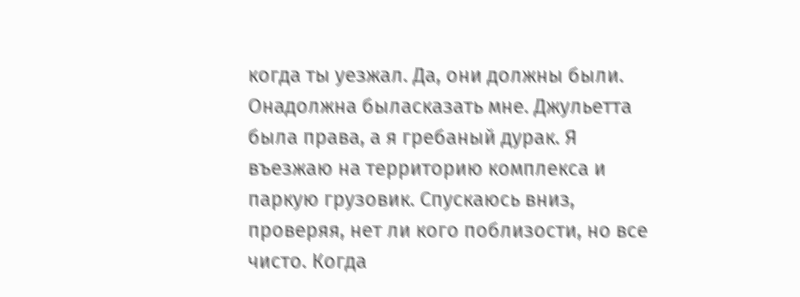когда ты уезжал. Да, они должны были. Онадолжна быласказать мне. Джульетта была права, а я гребаный дурак. Я въезжаю на территорию комплекса и паркую грузовик. Спускаюсь вниз, проверяя, нет ли кого поблизости, но все чисто. Когда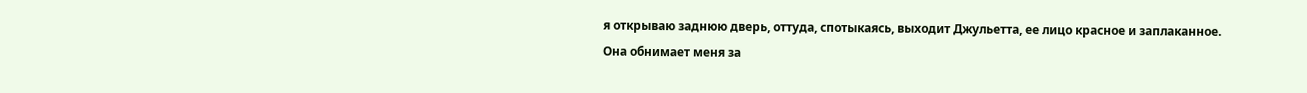я открываю заднюю дверь, оттуда, спотыкаясь, выходит Джульетта, ее лицо красное и заплаканное. Она обнимает меня за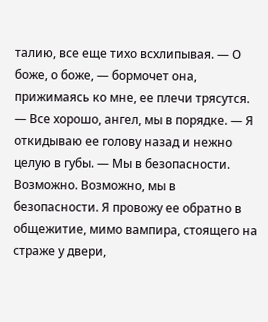талию, все еще тихо всхлипывая. — О боже, о боже, — бормочет она, прижимаясь ко мне, ее плечи трясутся. — Все хорошо, ангел, мы в порядке. — Я откидываю ее голову назад и нежно целую в губы. — Мы в безопасности. Возможно. Возможно, мы в безопасности. Я провожу ее обратно в общежитие, мимо вампира, стоящего на страже у двери,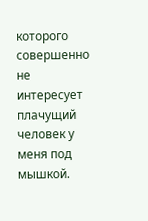которого совершенно не интересует плачущий человек у меня под мышкой.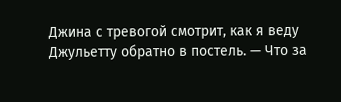Джина с тревогой смотрит, как я веду Джульетту обратно в постель. — Что за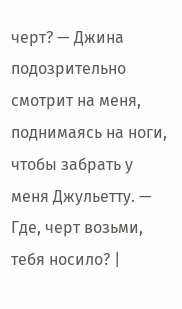черт? — Джина подозрительно смотрит на меня, поднимаясь на ноги, чтобы забрать у меня Джульетту. — Где, черт возьми, тебя носило? |